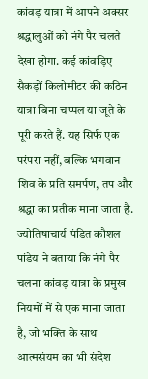कांवड़ यात्रा में आपने अक्सर श्रद्धालुओं को नंगे पैर चलते देखा होगा. कई कांवड़िए सैकड़ों किलोमीटर की कठिन यात्रा बिना चप्पल या जूते के पूरी करते हैं. यह सिर्फ एक परंपरा नहीं, बल्कि भगवान शिव के प्रति समर्पण, तप और श्रद्धा का प्रतीक माना जाता है. ज्योतिषाचार्य पंडित कौशल पांडेय ने बताया कि नंगे पैर चलना कांवड़ यात्रा के प्रमुख नियमों में से एक माना जाता है, जो भक्ति के साथ आत्मसंयम का भी संदेश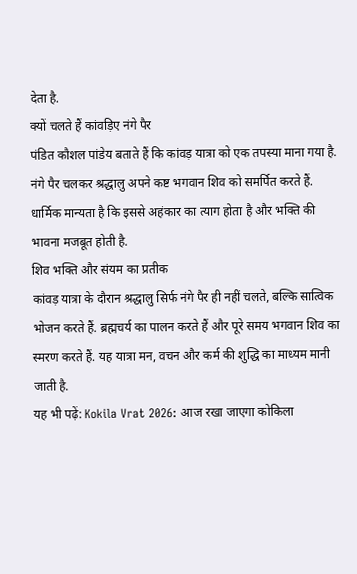देता है.
क्यों चलते हैं कांवड़िए नंगे पैर
पंडित कौशल पांडेय बताते हैं कि कांवड़ यात्रा को एक तपस्या माना गया है. नंगे पैर चलकर श्रद्धालु अपने कष्ट भगवान शिव को समर्पित करते हैं. धार्मिक मान्यता है कि इससे अहंकार का त्याग होता है और भक्ति की भावना मजबूत होती है.
शिव भक्ति और संयम का प्रतीक
कांवड़ यात्रा के दौरान श्रद्धालु सिर्फ नंगे पैर ही नहीं चलते, बल्कि सात्विक भोजन करते हैं. ब्रह्मचर्य का पालन करते हैं और पूरे समय भगवान शिव का स्मरण करते हैं. यह यात्रा मन, वचन और कर्म की शुद्धि का माध्यम मानी जाती है.
यह भी पढ़ें: Kokila Vrat 2026: आज रखा जाएगा कोकिला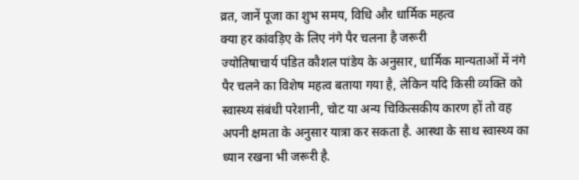व्रत, जानें पूजा का शुभ समय, विधि और धार्मिक महत्व
क्या हर कांवड़िए के लिए नंगे पैर चलना है जरूरी
ज्योतिषाचार्य पंडित कौशल पांडेय के अनुसार, धार्मिक मान्यताओं में नंगे पैर चलने का विशेष महत्व बताया गया है, लेकिन यदि किसी व्यक्ति को स्वास्थ्य संबंधी परेशानी, चोट या अन्य चिकित्सकीय कारण हों तो वह अपनी क्षमता के अनुसार यात्रा कर सकता है. आस्था के साथ स्वास्थ्य का ध्यान रखना भी जरूरी है.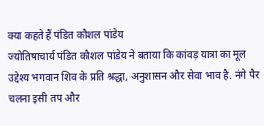क्या कहते हैं पंडित कौशल पांडेय
ज्योतिषाचार्य पंडित कौशल पांडेय ने बताया कि कांवड़ यात्रा का मूल उद्देश्य भगवान शिव के प्रति श्रद्धा, अनुशासन और सेवा भाव है. नंगे पैर चलना इसी तप और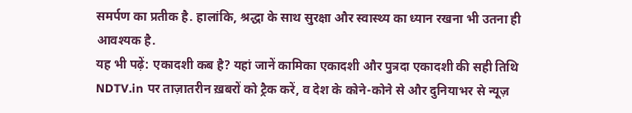समर्पण का प्रतीक है. हालांकि, श्रद्धा के साथ सुरक्षा और स्वास्थ्य का ध्यान रखना भी उतना ही आवश्यक है.
यह भी पढ़ें: एकादशी कब है? यहां जानें कामिका एकादशी और पुत्रदा एकादशी की सही तिथि
NDTV.in पर ताज़ातरीन ख़बरों को ट्रैक करें, व देश के कोने-कोने से और दुनियाभर से न्यूज़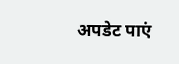अपडेट पाएं